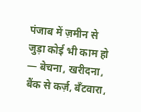पंजाब में ज़मीन से जुड़ा कोई भी काम हो — बेचना, खरीदना, बैंक से कर्ज़, बँटवारा,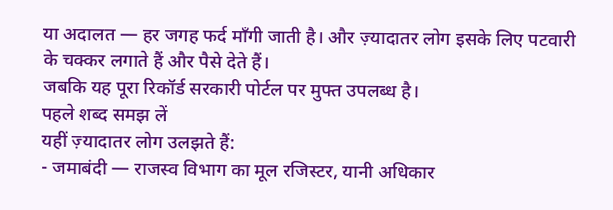या अदालत — हर जगह फर्द माँगी जाती है। और ज़्यादातर लोग इसके लिए पटवारी के चक्कर लगाते हैं और पैसे देते हैं।
जबकि यह पूरा रिकॉर्ड सरकारी पोर्टल पर मुफ्त उपलब्ध है।
पहले शब्द समझ लें
यहीं ज़्यादातर लोग उलझते हैं:
- जमाबंदी — राजस्व विभाग का मूल रजिस्टर, यानी अधिकार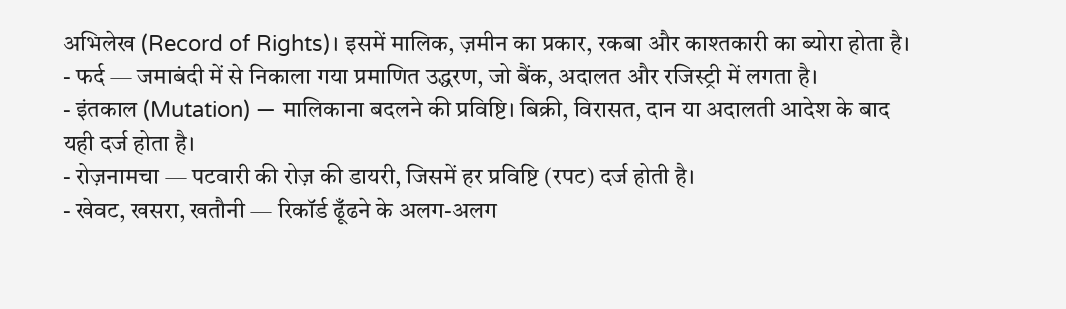अभिलेख (Record of Rights)। इसमें मालिक, ज़मीन का प्रकार, रकबा और काश्तकारी का ब्योरा होता है।
- फर्द — जमाबंदी में से निकाला गया प्रमाणित उद्धरण, जो बैंक, अदालत और रजिस्ट्री में लगता है।
- इंतकाल (Mutation) — मालिकाना बदलने की प्रविष्टि। बिक्री, विरासत, दान या अदालती आदेश के बाद यही दर्ज होता है।
- रोज़नामचा — पटवारी की रोज़ की डायरी, जिसमें हर प्रविष्टि (रपट) दर्ज होती है।
- खेवट, खसरा, खतौनी — रिकॉर्ड ढूँढने के अलग-अलग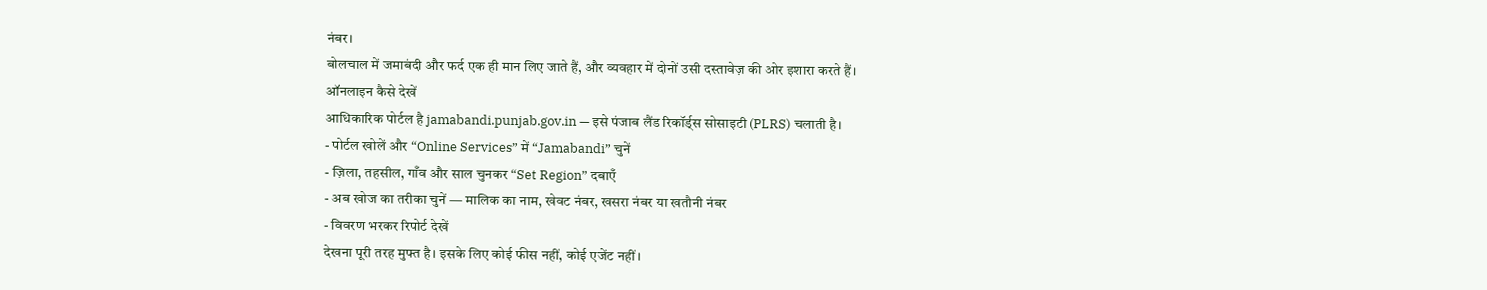नंबर।
बोलचाल में जमाबंदी और फर्द एक ही मान लिए जाते हैं, और व्यवहार में दोनों उसी दस्तावेज़ की ओर इशारा करते हैं।
ऑनलाइन कैसे देखें
आधिकारिक पोर्टल है jamabandi.punjab.gov.in — इसे पंजाब लैंड रिकॉर्ड्स सोसाइटी (PLRS) चलाती है।
- पोर्टल खोलें और “Online Services” में “Jamabandi” चुनें
- ज़िला, तहसील, गाँव और साल चुनकर “Set Region” दबाएँ
- अब खोज का तरीका चुनें — मालिक का नाम, खेवट नंबर, खसरा नंबर या खतौनी नंबर
- विवरण भरकर रिपोर्ट देखें
देखना पूरी तरह मुफ्त है। इसके लिए कोई फीस नहीं, कोई एजेंट नहीं।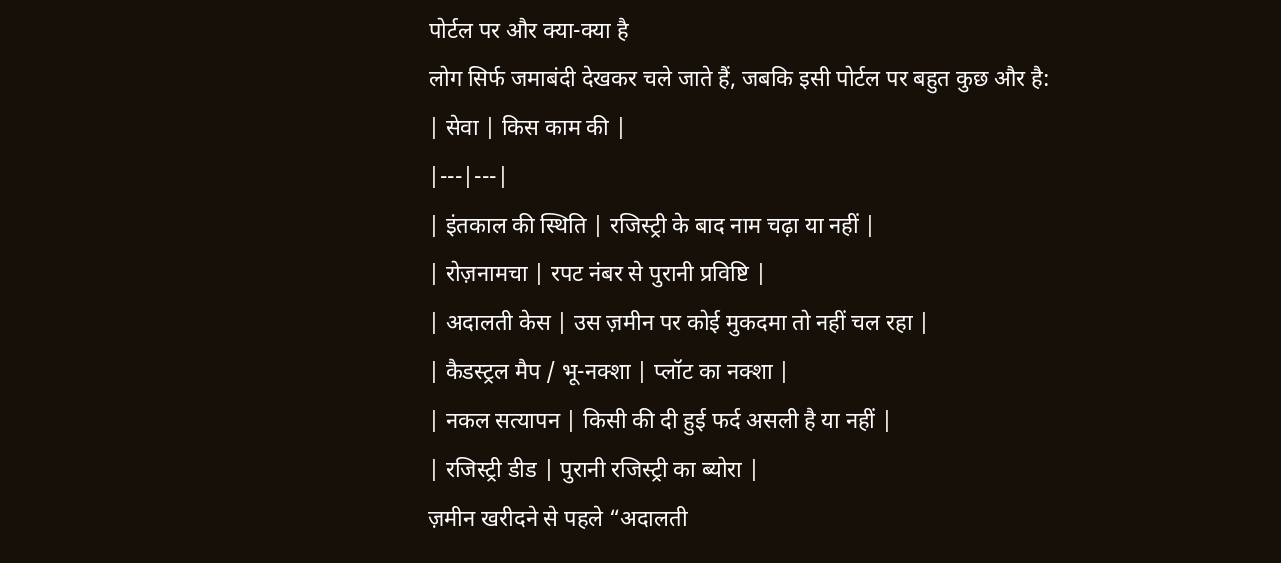पोर्टल पर और क्या-क्या है
लोग सिर्फ जमाबंदी देखकर चले जाते हैं, जबकि इसी पोर्टल पर बहुत कुछ और है:
| सेवा | किस काम की |
|---|---|
| इंतकाल की स्थिति | रजिस्ट्री के बाद नाम चढ़ा या नहीं |
| रोज़नामचा | रपट नंबर से पुरानी प्रविष्टि |
| अदालती केस | उस ज़मीन पर कोई मुकदमा तो नहीं चल रहा |
| कैडस्ट्रल मैप / भू-नक्शा | प्लॉट का नक्शा |
| नकल सत्यापन | किसी की दी हुई फर्द असली है या नहीं |
| रजिस्ट्री डीड | पुरानी रजिस्ट्री का ब्योरा |
ज़मीन खरीदने से पहले “अदालती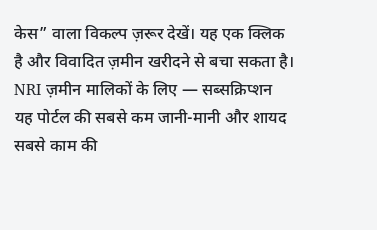केस” वाला विकल्प ज़रूर देखें। यह एक क्लिक है और विवादित ज़मीन खरीदने से बचा सकता है।
NRI ज़मीन मालिकों के लिए — सब्सक्रिप्शन
यह पोर्टल की सबसे कम जानी-मानी और शायद सबसे काम की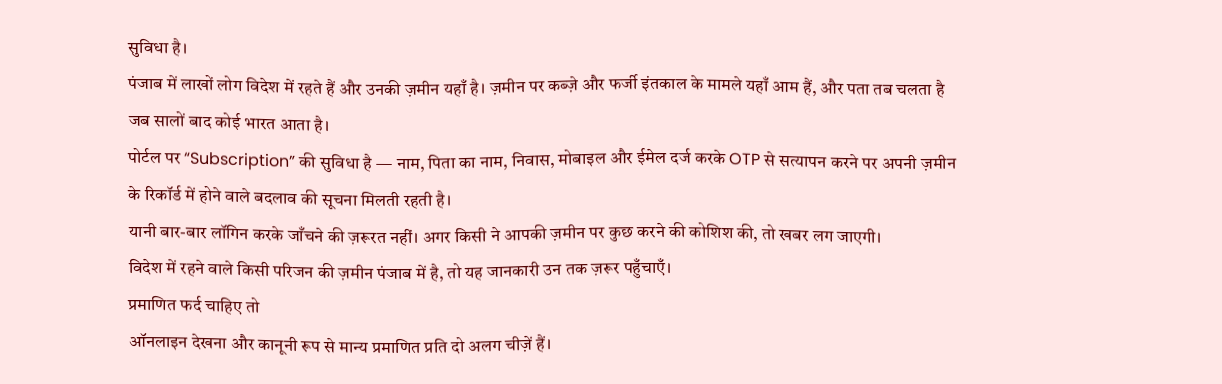सुविधा है।
पंजाब में लाखों लोग विदेश में रहते हैं और उनकी ज़मीन यहाँ है। ज़मीन पर कब्ज़े और फर्जी इंतकाल के मामले यहाँ आम हैं, और पता तब चलता है जब सालों बाद कोई भारत आता है।
पोर्टल पर “Subscription” की सुविधा है — नाम, पिता का नाम, निवास, मोबाइल और ईमेल दर्ज करके OTP से सत्यापन करने पर अपनी ज़मीन के रिकॉर्ड में होने वाले बदलाव की सूचना मिलती रहती है।
यानी बार-बार लॉगिन करके जाँचने की ज़रूरत नहीं। अगर किसी ने आपकी ज़मीन पर कुछ करने की कोशिश की, तो खबर लग जाएगी।
विदेश में रहने वाले किसी परिजन की ज़मीन पंजाब में है, तो यह जानकारी उन तक ज़रूर पहुँचाएँ।
प्रमाणित फर्द चाहिए तो
ऑनलाइन देखना और कानूनी रूप से मान्य प्रमाणित प्रति दो अलग चीज़ें हैं।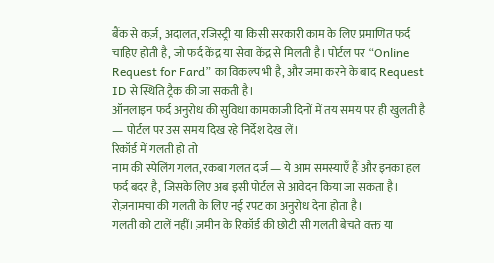बैंक से कर्ज़, अदालत, रजिस्ट्री या किसी सरकारी काम के लिए प्रमाणित फर्द चाहिए होती है, जो फर्द केंद्र या सेवा केंद्र से मिलती है। पोर्टल पर “Online Request for Fard” का विकल्प भी है, और जमा करने के बाद Request ID से स्थिति ट्रैक की जा सकती है।
ऑनलाइन फर्द अनुरोध की सुविधा कामकाजी दिनों में तय समय पर ही खुलती है — पोर्टल पर उस समय दिख रहे निर्देश देख लें।
रिकॉर्ड में गलती हो तो
नाम की स्पेलिंग गलत, रकबा गलत दर्ज — ये आम समस्याएँ हैं और इनका हल फर्द बदर है, जिसके लिए अब इसी पोर्टल से आवेदन किया जा सकता है। रोज़नामचा की गलती के लिए नई रपट का अनुरोध देना होता है।
गलती को टालें नहीं। ज़मीन के रिकॉर्ड की छोटी सी गलती बेचते वक्त या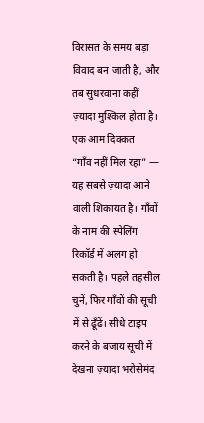विरासत के समय बड़ा विवाद बन जाती है, और तब सुधरवाना कहीं ज़्यादा मुश्किल होता है।
एक आम दिक्कत
“गाँव नहीं मिल रहा” — यह सबसे ज़्यादा आने वाली शिकायत है। गाँवों के नाम की स्पेलिंग रिकॉर्ड में अलग हो सकती है। पहले तहसील चुनें, फिर गाँवों की सूची में से ढूँढें। सीधे टाइप करने के बजाय सूची में देखना ज़्यादा भरोसेमंद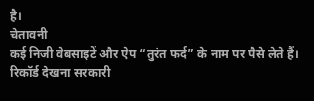है।
चेतावनी
कई निजी वेबसाइटें और ऐप “तुरंत फर्द” के नाम पर पैसे लेते हैं। रिकॉर्ड देखना सरकारी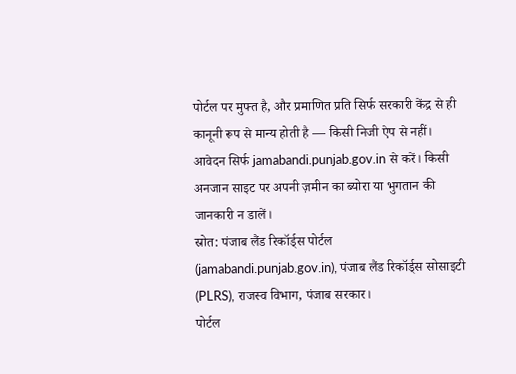पोर्टल पर मुफ्त है, और प्रमाणित प्रति सिर्फ सरकारी केंद्र से ही कानूनी रूप से मान्य होती है — किसी निजी ऐप से नहीं।
आवेदन सिर्फ jamabandi.punjab.gov.in से करें। किसी अनजान साइट पर अपनी ज़मीन का ब्योरा या भुगतान की जानकारी न डालें।
स्रोत: पंजाब लैंड रिकॉर्ड्स पोर्टल (jamabandi.punjab.gov.in), पंजाब लैंड रिकॉर्ड्स सोसाइटी (PLRS), राजस्व विभाग, पंजाब सरकार।
पोर्टल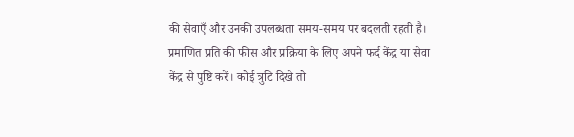की सेवाएँ और उनकी उपलब्धता समय-समय पर बदलती रहती है। प्रमाणित प्रति की फीस और प्रक्रिया के लिए अपने फर्द केंद्र या सेवा केंद्र से पुष्टि करें। कोई त्रुटि दिखे तो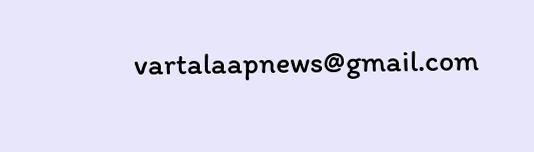vartalaapnews@gmail.com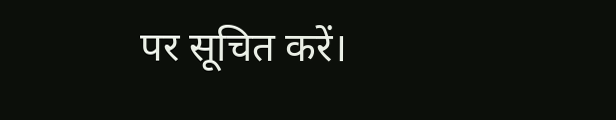पर सूचित करें।